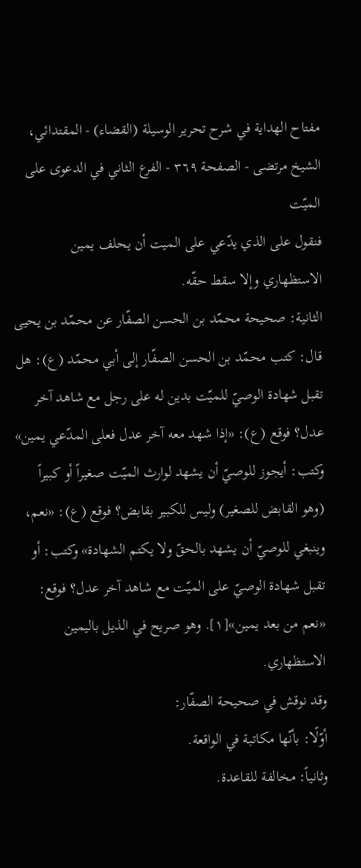مفتاح الهداية في شرح تحرير الوسيلة (القضاء) - المقتدائي، الشيخ مرتضى - الصفحة ٣٦٩ - الفرع الثاني في الدعوى على الميّت
فنقول على الذي يدّعي على الميت أن يحلف يمين الاستظهاري وإلا سقط حقّه.
الثانية: صحيحة محمّد بن الحسن الصفّار عن محمّد بن يحيى قال: كتب محمّد بن الحسن الصفّار إلى أبي محمّد (ع): هل تقبل شهادة الوصيّ للميّت بدين له على رجل مع شاهد آخر عدل؟ فوقع (ع): «إذا شهد معه آخر عدل فعلى المدّعي يمين» وكتب: أيجوز للوصيّ أن يشهد لوارث الميّت صغيراً أو كبيراً (وهو القابض للصغير) وليس للكبير بقابض؟ فوقع (ع): «نعم، وينبغي للوصيّ أن يشهد بالحقّ ولا يكتم الشهادة» وكتب: أو تقبل شهادة الوصيّ على الميّت مع شاهد آخر عدل؟ فوقع: «نعم من بعد يمين»[١]. وهو صريح في الذيل باليمين الاستظهاري.
وقد نوقش في صحيحة الصفّار:
أوّلًا: بأنّها مكاتبة في الواقعة.
وثانياً: مخالفة للقاعدة.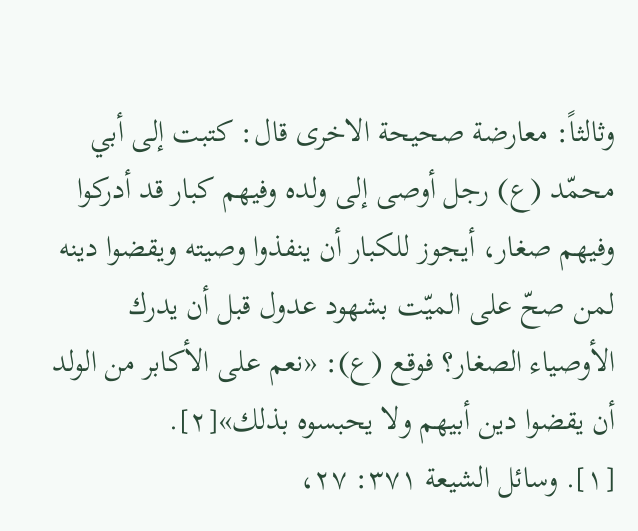وثالثاً: معارضة صحيحة الاخرى قال: كتبت إلى أبي محمّد (ع) رجل أوصى إلى ولده وفيهم كبار قد أدركوا وفيهم صغار، أيجوز للكبار أن ينفذوا وصيته ويقضوا دينه لمن صحّ على الميّت بشهود عدول قبل أن يدرك الأوصياء الصغار؟ فوقع (ع): «نعم على الأكابر من الولد أن يقضوا دين أبيهم ولا يحبسوه بذلك»[٢].
[١]. وسائل الشيعة ٣٧١: ٢٧،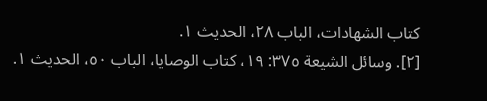كتاب الشهادات، الباب ٢٨، الحديث ١.
[٢]. وسائل الشيعة ٣٧٥: ١٩، كتاب الوصايا، الباب ٥٠، الحديث ١.